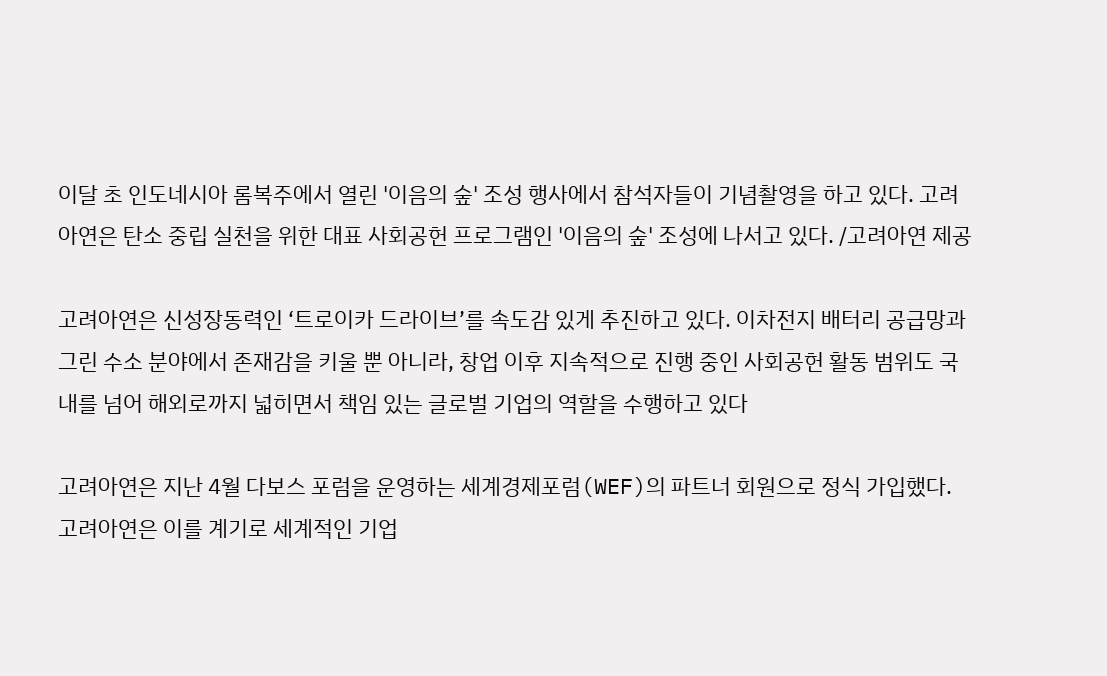이달 초 인도네시아 롬복주에서 열린 '이음의 숲' 조성 행사에서 참석자들이 기념촬영을 하고 있다. 고려아연은 탄소 중립 실천을 위한 대표 사회공헌 프로그램인 '이음의 숲' 조성에 나서고 있다. /고려아연 제공

고려아연은 신성장동력인 ‘트로이카 드라이브’를 속도감 있게 추진하고 있다. 이차전지 배터리 공급망과 그린 수소 분야에서 존재감을 키울 뿐 아니라, 창업 이후 지속적으로 진행 중인 사회공헌 활동 범위도 국내를 넘어 해외로까지 넓히면서 책임 있는 글로벌 기업의 역할을 수행하고 있다

고려아연은 지난 4월 다보스 포럼을 운영하는 세계경제포럼(WEF)의 파트너 회원으로 정식 가입했다. 고려아연은 이를 계기로 세계적인 기업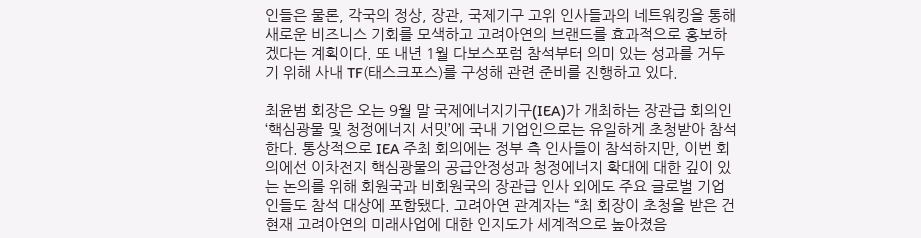인들은 물론, 각국의 정상, 장관, 국제기구 고위 인사들과의 네트워킹을 통해 새로운 비즈니스 기회를 모색하고 고려아연의 브랜드를 효과적으로 홍보하겠다는 계획이다. 또 내년 1월 다보스포럼 참석부터 의미 있는 성과를 거두기 위해 사내 TF(태스크포스)를 구성해 관련 준비를 진행하고 있다.

최윤범 회장은 오는 9월 말 국제에너지기구(IEA)가 개최하는 장관급 회의인 ‘핵심광물 및 청정에너지 서밋’에 국내 기업인으로는 유일하게 초청받아 참석한다. 통상적으로 IEA 주최 회의에는 정부 측 인사들이 참석하지만, 이번 회의에선 이차전지 핵심광물의 공급안정성과 청정에너지 확대에 대한 깊이 있는 논의를 위해 회원국과 비회원국의 장관급 인사 외에도 주요 글로벌 기업인들도 참석 대상에 포함됐다. 고려아연 관계자는 “최 회장이 초청을 받은 건 현재 고려아연의 미래사업에 대한 인지도가 세계적으로 높아졌음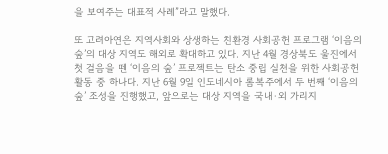을 보여주는 대표적 사례”라고 말했다.

또 고려아연은 지역사회와 상생하는 친환경 사회공헌 프로그램 ‘이음의 숲’의 대상 지역도 해외로 확대하고 있다. 지난 4월 경상북도 울진에서 첫 걸음을 뗀 ‘이음의 숲’ 프로젝트는 탄소 중립 실천을 위한 사회공헌 활동 중 하나다. 지난 6월 9일 인도네시아 롬복주에서 두 번째 ‘이음의 숲’ 조성을 진행했고, 앞으로는 대상 지역을 국내·외 가리지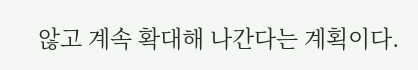않고 계속 확대해 나간다는 계획이다.